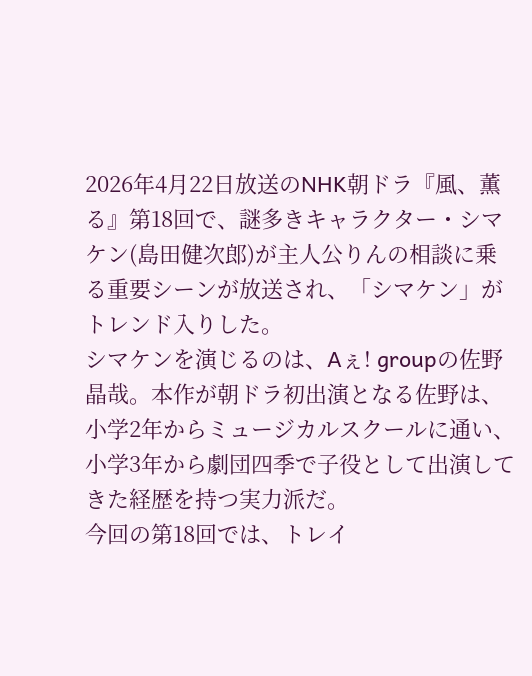2026年4月22日放送のNHK朝ドラ『風、薫る』第18回で、謎多きキャラクター・シマケン(島田健次郎)が主人公りんの相談に乗る重要シーンが放送され、「シマケン」がトレンド入りした。
シマケンを演じるのは、Aぇ! groupの佐野晶哉。本作が朝ドラ初出演となる佐野は、小学2年からミュージカルスクールに通い、小学3年から劇団四季で子役として出演してきた経歴を持つ実力派だ。
今回の第18回では、トレイ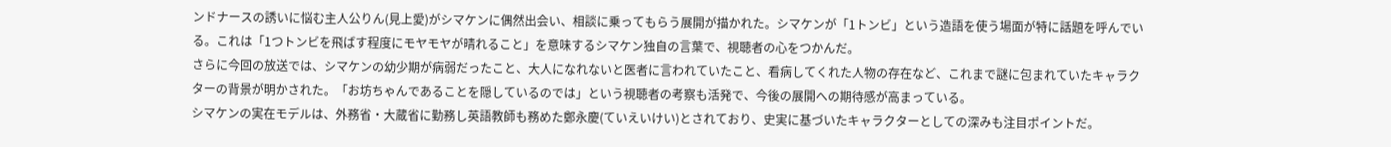ンドナースの誘いに悩む主人公りん(見上愛)がシマケンに偶然出会い、相談に乗ってもらう展開が描かれた。シマケンが「1トンビ」という造語を使う場面が特に話題を呼んでいる。これは「1つトンビを飛ばす程度にモヤモヤが晴れること」を意味するシマケン独自の言葉で、視聴者の心をつかんだ。
さらに今回の放送では、シマケンの幼少期が病弱だったこと、大人になれないと医者に言われていたこと、看病してくれた人物の存在など、これまで謎に包まれていたキャラクターの背景が明かされた。「お坊ちゃんであることを隠しているのでは」という視聴者の考察も活発で、今後の展開への期待感が高まっている。
シマケンの実在モデルは、外務省・大蔵省に勤務し英語教師も務めた鄭永慶(ていえいけい)とされており、史実に基づいたキャラクターとしての深みも注目ポイントだ。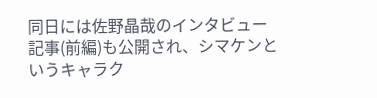同日には佐野晶哉のインタビュー記事(前編)も公開され、シマケンというキャラク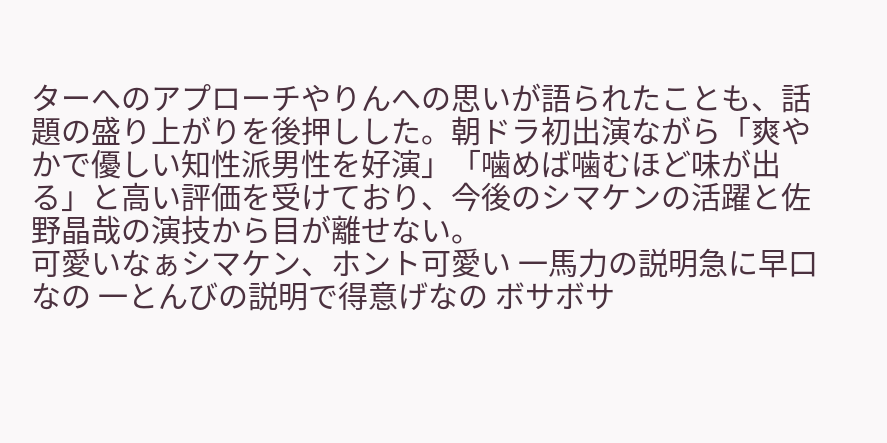ターへのアプローチやりんへの思いが語られたことも、話題の盛り上がりを後押しした。朝ドラ初出演ながら「爽やかで優しい知性派男性を好演」「噛めば噛むほど味が出る」と高い評価を受けており、今後のシマケンの活躍と佐野晶哉の演技から目が離せない。
可愛いなぁシマケン、ホント可愛い 一馬力の説明急に早口なの 一とんびの説明で得意げなの ボサボサ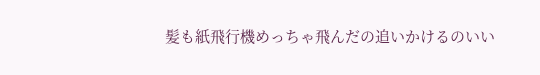髪も紙飛行機めっちゃ飛んだの追いかけるのいい